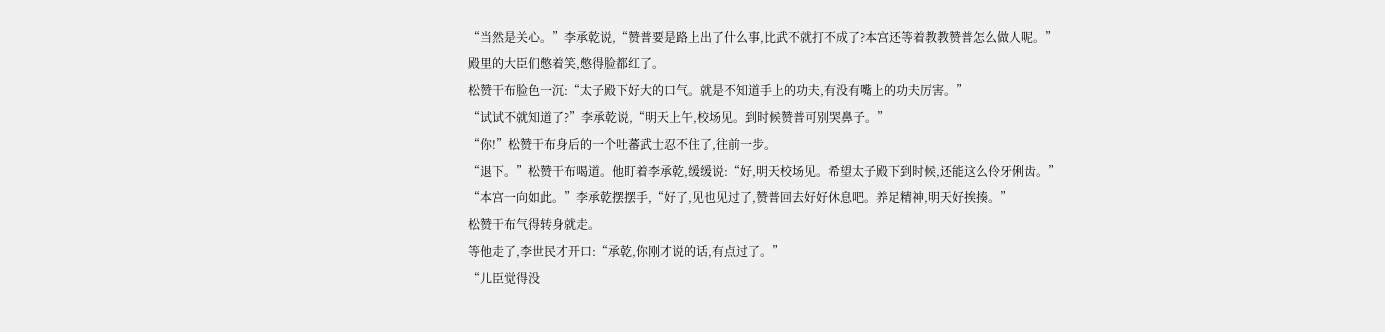“当然是关心。”李承乾说,“赞普要是路上出了什么事,比武不就打不成了?本宫还等着教教赞普怎么做人呢。”
殿里的大臣们憋着笑,憋得脸都红了。
松赞干布脸色一沉:“太子殿下好大的口气。就是不知道手上的功夫,有没有嘴上的功夫厉害。”
“试试不就知道了?”李承乾说,“明天上午,校场见。到时候赞普可别哭鼻子。”
“你!”松赞干布身后的一个吐蕃武士忍不住了,往前一步。
“退下。”松赞干布喝道。他盯着李承乾,缓缓说:“好,明天校场见。希望太子殿下到时候,还能这么伶牙俐齿。”
“本宫一向如此。”李承乾摆摆手,“好了,见也见过了,赞普回去好好休息吧。养足精神,明天好挨揍。”
松赞干布气得转身就走。
等他走了,李世民才开口:“承乾,你刚才说的话,有点过了。”
“儿臣觉得没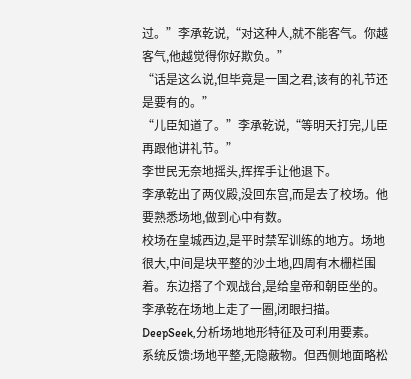过。”李承乾说,“对这种人,就不能客气。你越客气,他越觉得你好欺负。”
“话是这么说,但毕竟是一国之君,该有的礼节还是要有的。”
“儿臣知道了。”李承乾说,“等明天打完,儿臣再跟他讲礼节。”
李世民无奈地摇头,挥挥手让他退下。
李承乾出了两仪殿,没回东宫,而是去了校场。他要熟悉场地,做到心中有数。
校场在皇城西边,是平时禁军训练的地方。场地很大,中间是块平整的沙土地,四周有木栅栏围着。东边搭了个观战台,是给皇帝和朝臣坐的。
李承乾在场地上走了一圈,闭眼扫描。
DeepSeek,分析场地地形特征及可利用要素。
系统反馈:场地平整,无隐蔽物。但西侧地面略松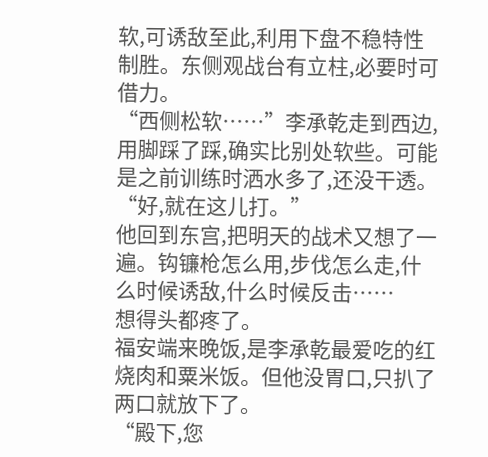软,可诱敌至此,利用下盘不稳特性制胜。东侧观战台有立柱,必要时可借力。
“西侧松软……”李承乾走到西边,用脚踩了踩,确实比别处软些。可能是之前训练时洒水多了,还没干透。
“好,就在这儿打。”
他回到东宫,把明天的战术又想了一遍。钩镰枪怎么用,步伐怎么走,什么时候诱敌,什么时候反击……
想得头都疼了。
福安端来晚饭,是李承乾最爱吃的红烧肉和粟米饭。但他没胃口,只扒了两口就放下了。
“殿下,您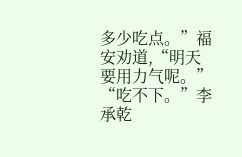多少吃点。”福安劝道,“明天要用力气呢。”
“吃不下。”李承乾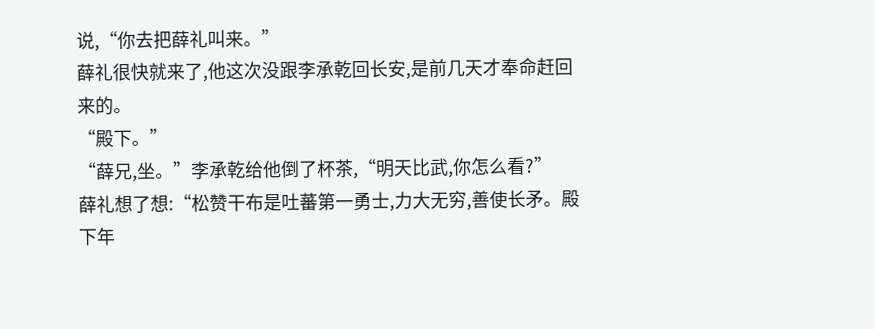说,“你去把薛礼叫来。”
薛礼很快就来了,他这次没跟李承乾回长安,是前几天才奉命赶回来的。
“殿下。”
“薛兄,坐。”李承乾给他倒了杯茶,“明天比武,你怎么看?”
薛礼想了想:“松赞干布是吐蕃第一勇士,力大无穷,善使长矛。殿下年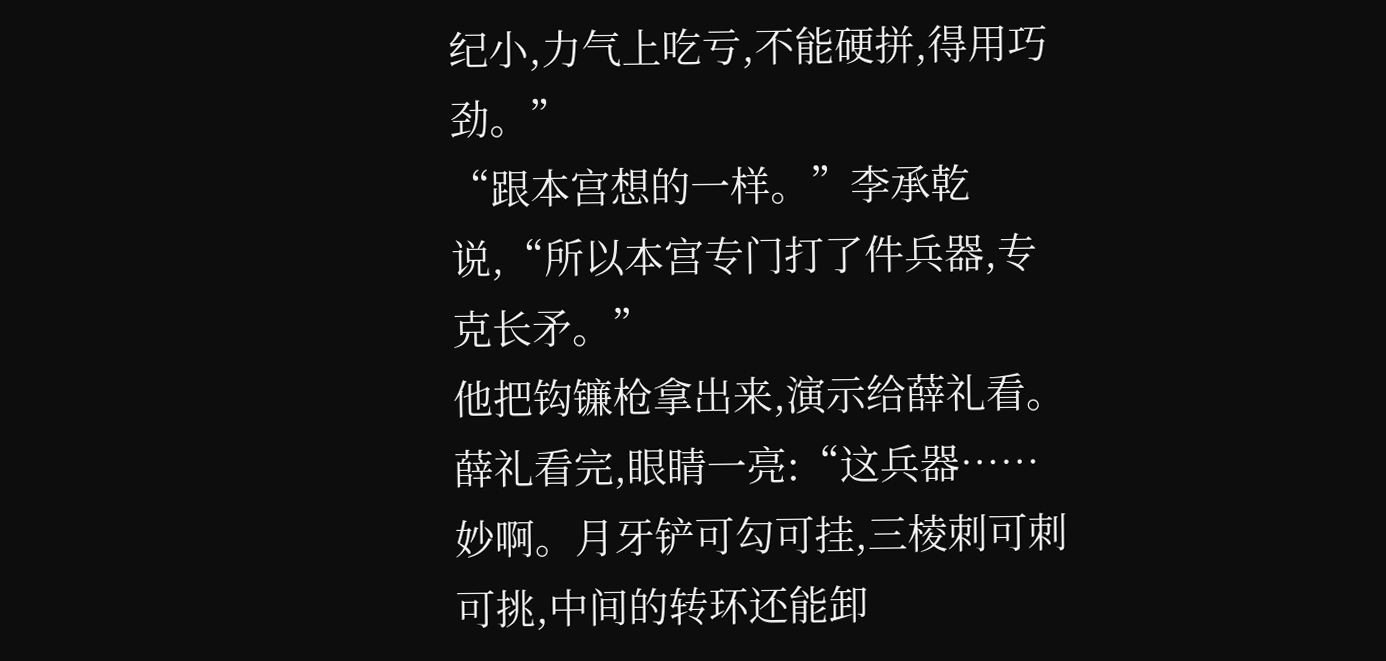纪小,力气上吃亏,不能硬拼,得用巧劲。”
“跟本宫想的一样。”李承乾说,“所以本宫专门打了件兵器,专克长矛。”
他把钩镰枪拿出来,演示给薛礼看。
薛礼看完,眼睛一亮:“这兵器……妙啊。月牙铲可勾可挂,三棱刺可刺可挑,中间的转环还能卸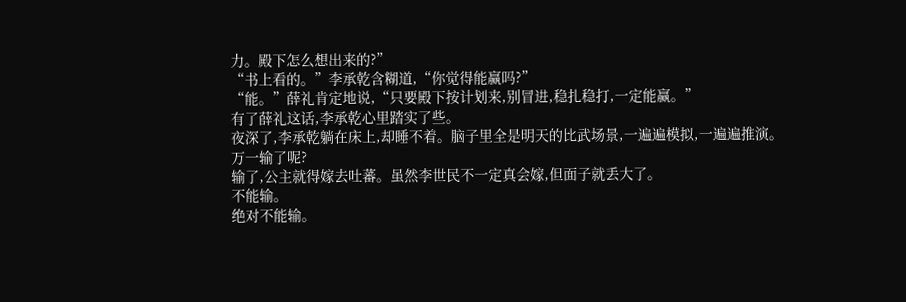力。殿下怎么想出来的?”
“书上看的。”李承乾含糊道,“你觉得能赢吗?”
“能。”薛礼肯定地说,“只要殿下按计划来,别冒进,稳扎稳打,一定能赢。”
有了薛礼这话,李承乾心里踏实了些。
夜深了,李承乾躺在床上,却睡不着。脑子里全是明天的比武场景,一遍遍模拟,一遍遍推演。
万一输了呢?
输了,公主就得嫁去吐蕃。虽然李世民不一定真会嫁,但面子就丢大了。
不能输。
绝对不能输。